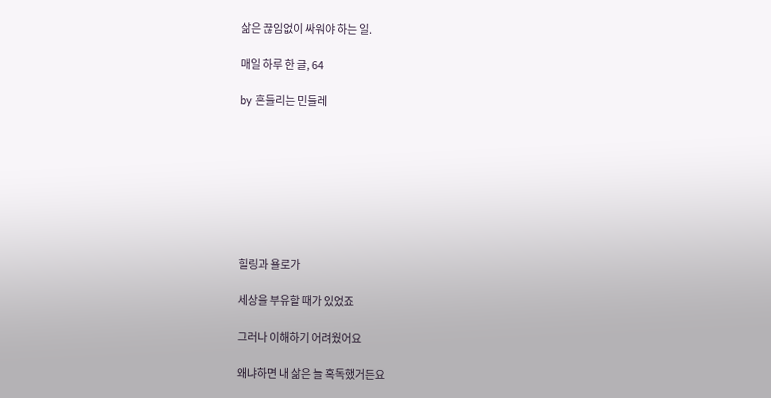삶은 끊임없이 싸워야 하는 일.

매일 하루 한 글, 64

by 흔들리는 민들레








힐링과 욜로가

세상을 부유할 때가 있었죠

그러나 이해하기 어려웠어요

왜냐하면 내 삶은 늘 혹독했거든요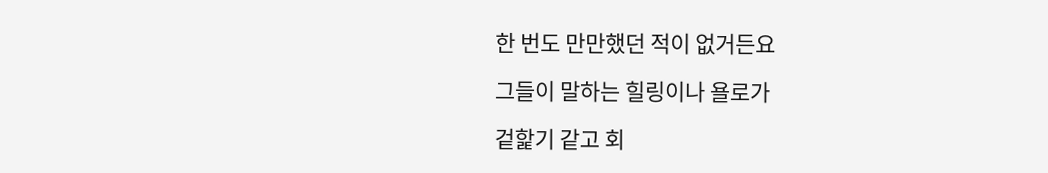한 번도 만만했던 적이 없거든요

그들이 말하는 힐링이나 욜로가

겉핥기 같고 회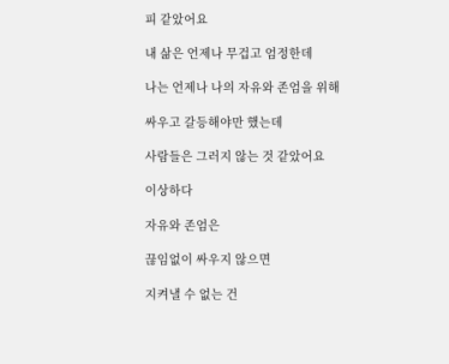피 같았어요

내 삶은 언제나 무겁고 엄정한데

나는 언제나 나의 자유와 존엄을 위해

싸우고 갈등해야만 했는데

사람들은 그러지 않는 것 같았어요

이상하다

자유와 존엄은

끊임없이 싸우지 않으면

지켜낼 수 없는 건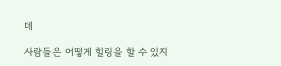데

사람들은 어떻게 힐링을 할 수 있지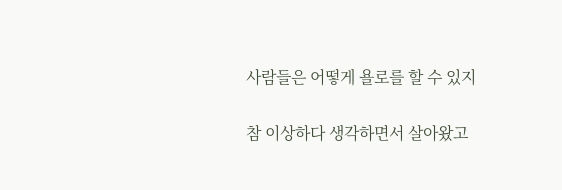사람들은 어떻게 욜로를 할 수 있지

참 이상하다 생각하면서 살아왔고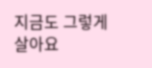지금도 그렇게 살아요